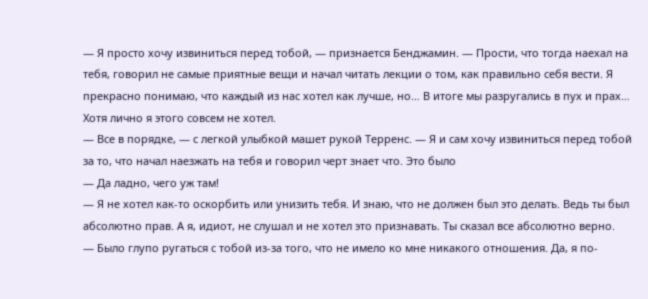— Я просто хочу извиниться перед тобой, — признается Бенджамин. — Прости, что тогда наехал на тебя, говорил не самые приятные вещи и начал читать лекции о том, как правильно себя вести. Я прекрасно понимаю, что каждый из нас хотел как лучше, но… В итоге мы разругались в пух и прах… Хотя лично я этого совсем не хотел.
— Все в порядке, — с легкой улыбкой машет рукой Терренс. — Я и сам хочу извиниться перед тобой за то, что начал наезжать на тебя и говорил черт знает что. Это было
— Да ладно, чего уж там!
— Я не хотел как-то оскорбить или унизить тебя. И знаю, что не должен был это делать. Ведь ты был абсолютно прав. А я, идиот, не слушал и не хотел это признавать. Ты сказал все абсолютно верно.
— Было глупо ругаться с тобой из-за того, что не имело ко мне никакого отношения. Да, я по-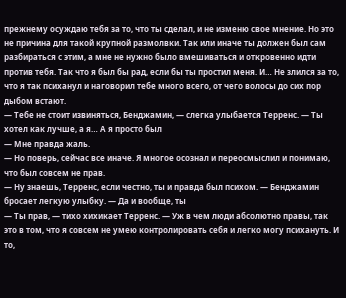прежнему осуждаю тебя за то, что ты сделал, и не изменю свое мнение. Но это не причина для такой крупной размолвки. Так или иначе ты должен был сам разбираться с этим, а мне не нужно было вмешиваться и откровенно идти против тебя. Так что я был бы рад, если бы ты простил меня. И… Не злился за то, что я так психанул и наговорил тебе много всего, от чего волосы до сих пор дыбом встают.
— Тебе не стоит извиняться, Бенджамин, — слегка улыбается Терренс. — Ты хотел как лучше, а я… А я просто был
— Мне правда жаль.
— Но поверь, сейчас все иначе. Я многое осознал и переосмыслил и понимаю, что был совсем не прав.
— Ну знаешь, Терренс, если честно, ты и правда был психом. — Бенджамин бросает легкую улыбку. — Да и вообще, ты
— Ты прав, — тихо хихикает Терренс. — Уж в чем люди абсолютно правы, так это в том, что я совсем не умею контролировать себя и легко могу психануть. И то,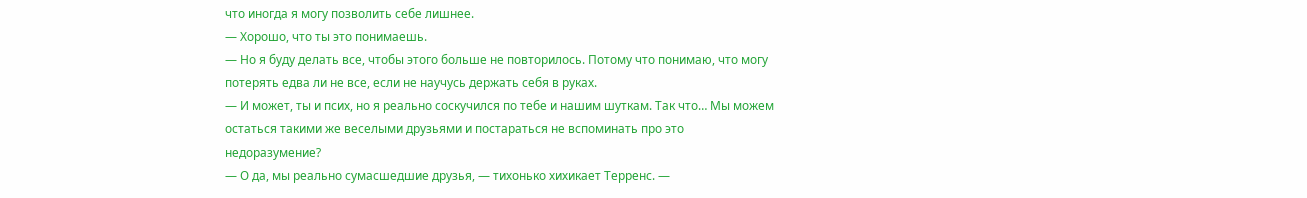что иногда я могу позволить себе лишнее.
— Хорошо, что ты это понимаешь.
— Но я буду делать все, чтобы этого больше не повторилось. Потому что понимаю, что могу потерять едва ли не все, если не научусь держать себя в руках.
— И может, ты и псих, но я реально соскучился по тебе и нашим шуткам. Так что… Мы можем остаться такими же веселыми друзьями и постараться не вспоминать про это недоразумение?
— О да, мы реально сумасшедшие друзья, — тихонько хихикает Терренс. —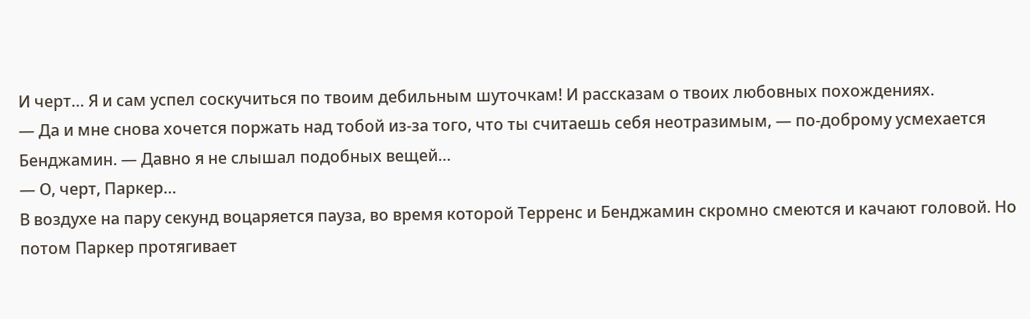И черт… Я и сам успел соскучиться по твоим дебильным шуточкам! И рассказам о твоих любовных похождениях.
— Да и мне снова хочется поржать над тобой из-за того, что ты считаешь себя неотразимым, — по-доброму усмехается Бенджамин. — Давно я не слышал подобных вещей…
— О, черт, Паркер…
В воздухе на пару секунд воцаряется пауза, во время которой Терренс и Бенджамин скромно смеются и качают головой. Но потом Паркер протягивает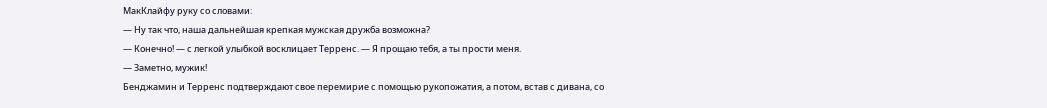МакКлайфу руку со словами:
— Ну так что, наша дальнейшая крепкая мужская дружба возможна?
— Конечно! — с легкой улыбкой восклицает Терренс. — Я прощаю тебя, а ты прости меня.
— Заметно, мужик!
Бенджамин и Терренс подтверждают свое перемирие с помощью рукопожатия, а потом, встав с дивана, со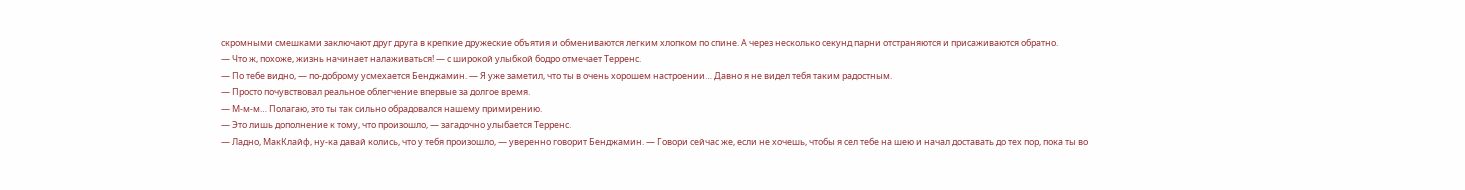скромными смешками заключают друг друга в крепкие дружеские объятия и обмениваются легким хлопком по спине. А через несколько секунд парни отстраняются и присаживаются обратно.
— Что ж, похоже, жизнь начинает налаживаться! — с широкой улыбкой бодро отмечает Терренс.
— По тебе видно, — по-доброму усмехается Бенджамин. — Я уже заметил, что ты в очень хорошем настроении… Давно я не видел тебя таким радостным.
— Просто почувствовал реальное облегчение впервые за долгое время.
— М-м-м… Полагаю, это ты так сильно обрадовался нашему примирению.
— Это лишь дополнение к тому, что произошло, — загадочно улыбается Терренс.
— Ладно, МакКлайф, ну-ка давай колись, что у тебя произошло, — уверенно говорит Бенджамин. — Говори сейчас же, если не хочешь, чтобы я сел тебе на шею и начал доставать до тех пор, пока ты во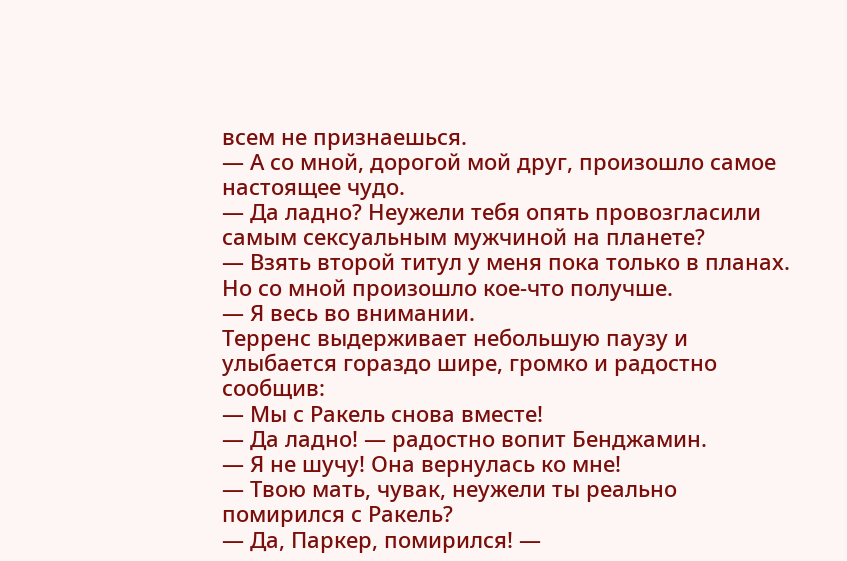всем не признаешься.
— А со мной, дорогой мой друг, произошло самое настоящее чудо.
— Да ладно? Неужели тебя опять провозгласили самым сексуальным мужчиной на планете?
— Взять второй титул у меня пока только в планах. Но со мной произошло кое-что получше.
— Я весь во внимании.
Терренс выдерживает небольшую паузу и улыбается гораздо шире, громко и радостно сообщив:
— Мы с Ракель снова вместе!
— Да ладно! — радостно вопит Бенджамин.
— Я не шучу! Она вернулась ко мне!
— Твою мать, чувак, неужели ты реально помирился с Ракель?
— Да, Паркер, помирился! —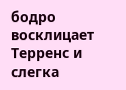бодро восклицает Терренс и слегка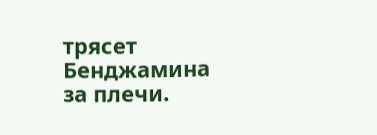трясет Бенджамина за плечи.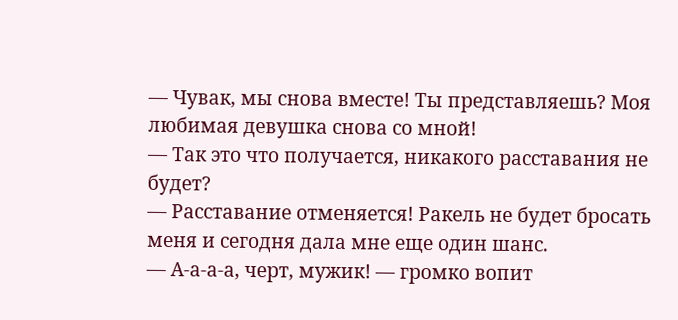— Чувак, мы снова вместе! Ты представляешь? Моя любимая девушка снова со мной!
— Так это что получается, никакого расставания не будет?
— Расставание отменяется! Ракель не будет бросать меня и сегодня дала мне еще один шанс.
— А-а-а-а, черт, мужик! — громко вопит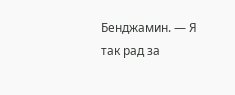Бенджамин. — Я так рад за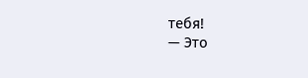тебя!
— Это